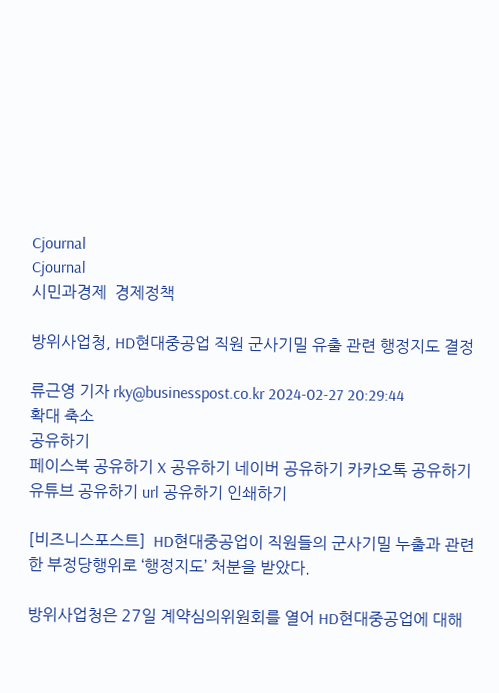Cjournal
Cjournal
시민과경제  경제정책

방위사업청, HD현대중공업 직원 군사기밀 유출 관련 행정지도 결정

류근영 기자 rky@businesspost.co.kr 2024-02-27 20:29:44
확대 축소
공유하기
페이스북 공유하기 X 공유하기 네이버 공유하기 카카오톡 공유하기 유튜브 공유하기 url 공유하기 인쇄하기

[비즈니스포스트]  HD현대중공업이 직원들의 군사기밀 누출과 관련한 부정당행위로 ‘행정지도’ 처분을 받았다.

방위사업청은 27일 계약심의위원회를 열어 HD현대중공업에 대해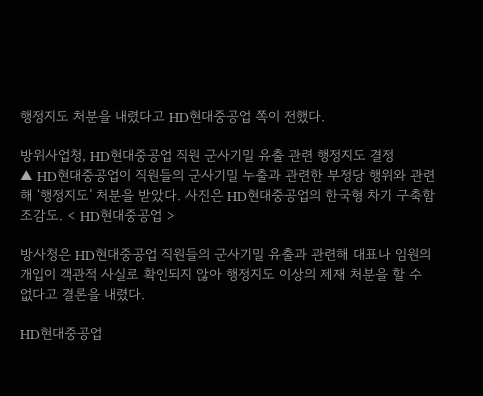행정지도 처분을 내렸다고 HD현대중공업 쪽이 전했다.

방위사업청, HD현대중공업 직원 군사기밀 유출 관련 행정지도 결정
▲ HD현대중공업이 직원들의 군사기밀 누출과 관련한 부정당 행위와 관련해 ‘행정지도’ 처분을 받았다. 사진은 HD현대중공업의 한국형 차기 구축함 조감도. < HD현대중공업 >

방사청은 HD현대중공업 직원들의 군사기밀 유출과 관련해 대표나 임원의 개입이 객관적 사실로 확인되지 않아 행정지도 이상의 제재 처분을 할 수 없다고 결론을 내렸다.

HD현대중공업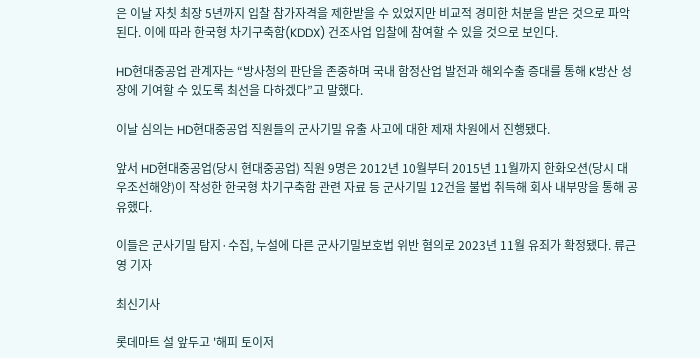은 이날 자칫 최장 5년까지 입찰 참가자격을 제한받을 수 있었지만 비교적 경미한 처분을 받은 것으로 파악된다. 이에 따라 한국형 차기구축함(KDDX) 건조사업 입찰에 참여할 수 있을 것으로 보인다.

HD현대중공업 관계자는 “방사청의 판단을 존중하며 국내 함정산업 발전과 해외수출 증대를 통해 K방산 성장에 기여할 수 있도록 최선을 다하겠다”고 말했다.

이날 심의는 HD현대중공업 직원들의 군사기밀 유출 사고에 대한 제재 차원에서 진행됐다.

앞서 HD현대중공업(당시 현대중공업) 직원 9명은 2012년 10월부터 2015년 11월까지 한화오션(당시 대우조선해양)이 작성한 한국형 차기구축함 관련 자료 등 군사기밀 12건을 불법 취득해 회사 내부망을 통해 공유했다.

이들은 군사기밀 탐지·수집, 누설에 다른 군사기밀보호법 위반 혐의로 2023년 11월 유죄가 확정됐다. 류근영 기자

최신기사

롯데마트 설 앞두고 '해피 토이저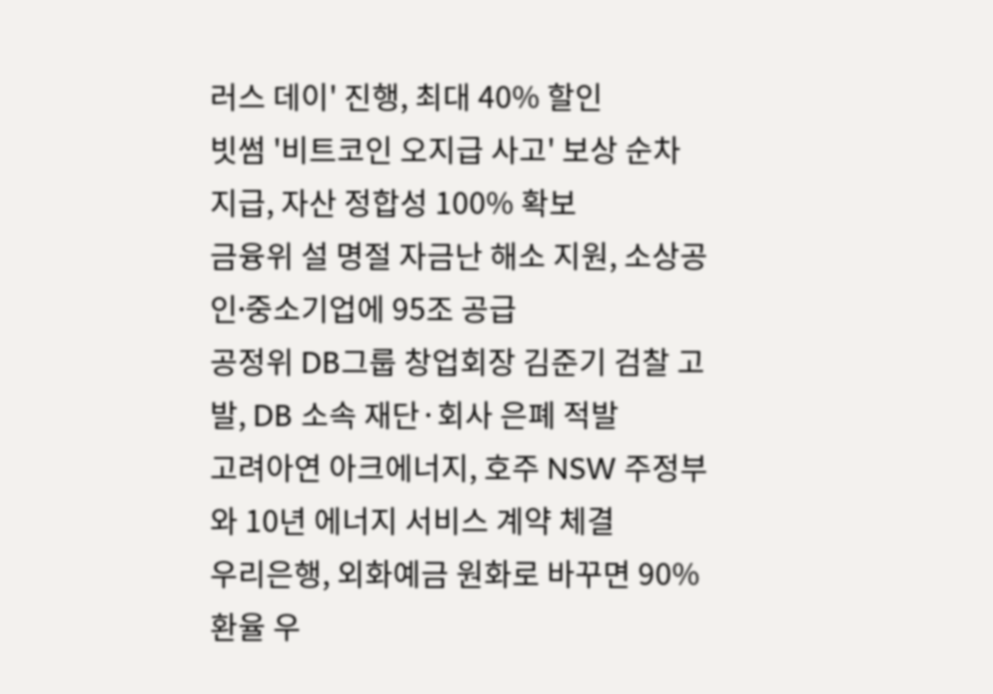러스 데이' 진행, 최대 40% 할인
빗썸 '비트코인 오지급 사고' 보상 순차 지급, 자산 정합성 100% 확보
금융위 설 명절 자금난 해소 지원, 소상공인ᐧ중소기업에 95조 공급
공정위 DB그룹 창업회장 김준기 검찰 고발, DB 소속 재단·회사 은폐 적발
고려아연 아크에너지, 호주 NSW 주정부와 10년 에너지 서비스 계약 체결
우리은행, 외화예금 원화로 바꾸면 90% 환율 우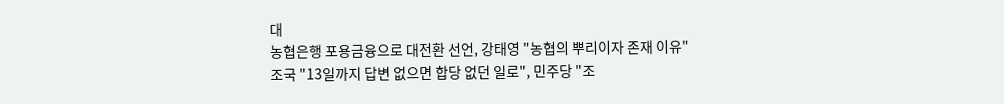대
농협은행 포용금융으로 대전환 선언, 강태영 "농협의 뿌리이자 존재 이유"
조국 "13일까지 답변 없으면 합당 없던 일로", 민주당 "조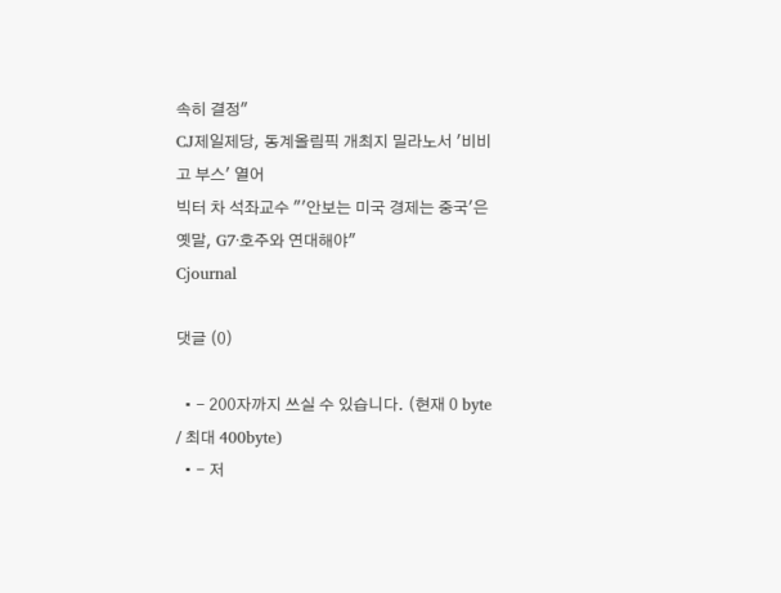속히 결정"
CJ제일제당, 동계올림픽 개최지 밀라노서 '비비고 부스' 열어
빅터 차 석좌교수 "'안보는 미국 경제는 중국'은 옛말, G7·호주와 연대해야"
Cjournal

댓글 (0)

  • - 200자까지 쓰실 수 있습니다. (현재 0 byte / 최대 400byte)
  • - 저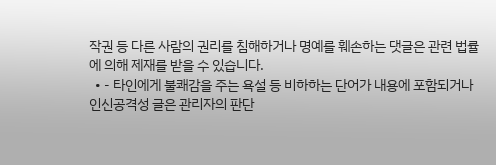작권 등 다른 사람의 권리를 침해하거나 명예를 훼손하는 댓글은 관련 법률에 의해 제재를 받을 수 있습니다.
  • - 타인에게 불쾌감을 주는 욕설 등 비하하는 단어가 내용에 포함되거나 인신공격성 글은 관리자의 판단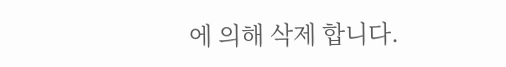에 의해 삭제 합니다.